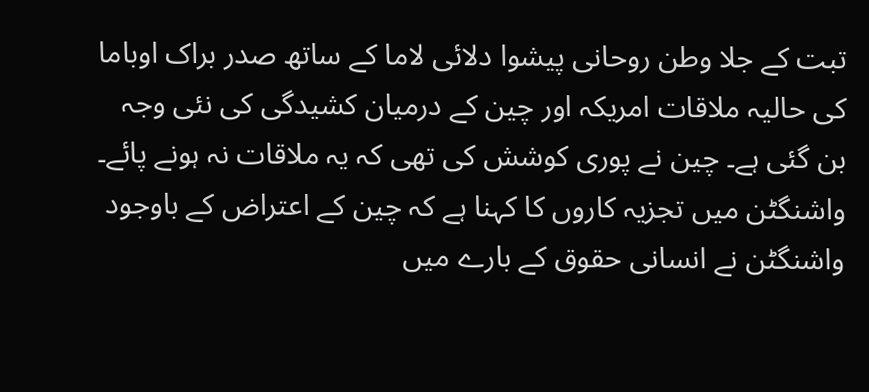تبت کے جلا وطن روحانی پیشوا دلائی لاما کے ساتھ صدر براک اوباما کی حالیہ ملاقات امریکہ اور چین کے درمیان کشیدگی کی نئی وجہ بن گئی ہے۔ چین نے پوری کوشش کی تھی کہ یہ ملاقات نہ ہونے پائے۔ واشنگٹن میں تجزیہ کاروں کا کہنا ہے کہ چین کے اعتراض کے باوجود واشنگٹن نے انسانی حقوق کے بارے میں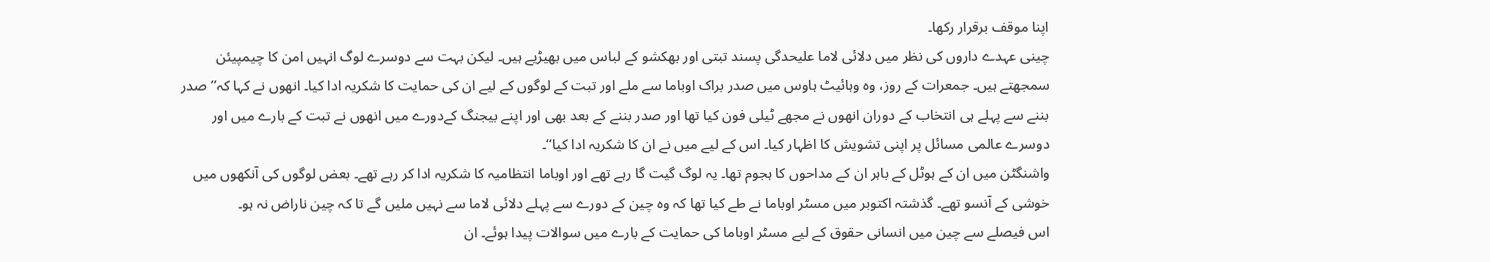اپنا موقف برقرار رکھا۔
چینی عہدے داروں کی نظر میں دلائی لاما علیحدگی پسند تبتی اور بھکشو کے لباس میں بھیڑیے ہیں۔ لیکن بہت سے دوسرے لوگ انہیں امن کا چیمپیئن سمجھتے ہیں۔ جمعرات کے روز، وہ وہائیٹ ہاوس میں صدر براک اوباما سے ملے اور تبت کے لوگوں کے لیے ان کی حمایت کا شکریہ ادا کیا۔ انھوں نے کہا کہ’’ صدر بننے سے پہلے ہی انتخاب کے دوران انھوں نے مجھے ٹیلی فون کیا تھا اور صدر بننے کے بعد بھی اور اپنے بیجنگ کےدورے میں انھوں نے تبت کے بارے میں اور دوسرے عالمی مسائل پر اپنی تشویش کا اظہار کیا۔ اس کے لیے میں نے ان کا شکریہ ادا کیا‘‘۔
واشنگٹن میں ان کے ہوٹل کے باہر ان کے مداحوں کا ہجوم تھا۔ یہ لوگ گیت گا رہے تھے اور اوباما انتظامیہ کا شکریہ ادا کر رہے تھے۔ بعض لوگوں کی آنکھوں میں خوشی کے آنسو تھے۔ گذشتہ اکتوبر میں مسٹر اوباما نے طے کیا تھا کہ وہ چین کے دورے سے پہلے دلائی لاما سے نہیں ملیں گے تا کہ چین ناراض نہ ہو۔
اس فیصلے سے چین میں انسانی حقوق کے لیے مسٹر اوباما کی حمایت کے بارے میں سوالات پیدا ہوئے۔ ان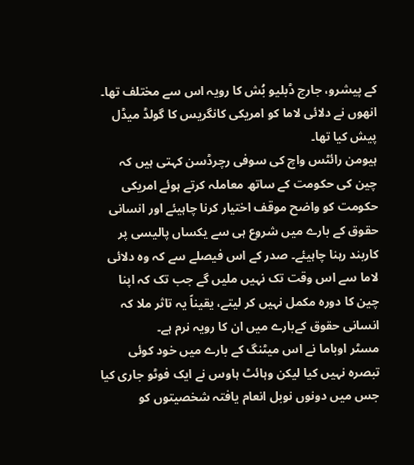کے پیشرو، جارج ڈبلیو بُش کا رویہ اس سے مختلف تھا۔ انھوں نے دلائی لاما کو امریکی کانگریس کا گولڈ میڈل پیش کیا تھا۔
ہیومن رائٹس واچ کی سوفی رچرڈسن کہتی ہیں کہ چین کی حکومت کے ساتھ معاملہ کرتے ہوئے امریکی حکومت کو واضح موقف اختیار کرنا چاہیئے اور انسانی حقوق کے بارے میں شروع ہی سے یکساں پالیسی پر کاربند رہنا چاہیئے۔ صدر کے اس فیصلے سے کہ وہ دلائی لاما سے اس وقت تک نہیں ملیں گے جب تک کہ اپنا چین کا دورہ مکمل نہیں کر لیتے، یقیناً یہ تاثر ملا کہ انسانی حقوق کےبارے میں ان کا رویہ نرم ہے۔
مسٹر اوباما نے اس میٹنگ کے بارے میں خود کوئی تبصرہ نہیں کیا لیکن وہائٹ ہاوس نے ایک فوٹو جاری کیا جس میں دونوں نوبل انعام یافتہ شخصیتوں کو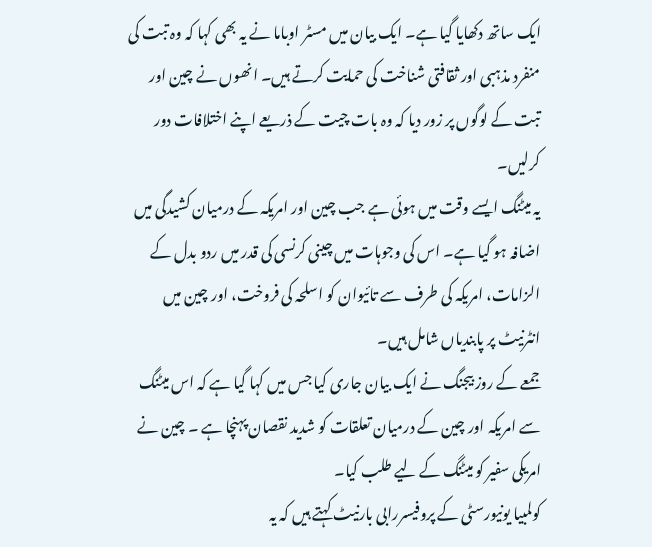ایک ساتھ دکھایا گیا ہے۔ ایک بیان میں مسٹر اوباما نے یہ بھی کہا کہ وہ تبت کی منفرد مذہبی اور ثقافتی شناخت کی حمایت کرتے ہیں۔ انھوں نے چین اور تبت کے لوگوں پر زور دیا کہ وہ بات چیت کے ذریعے اپنے اختلافات دور کرلیں۔
یہ میٹنگ ایسے وقت میں ہوئی ہے جب چین اور امریکہ کے درمیان کشیدگی میں اضافہ ہو گیا ہے۔ اس کی وجوہات میں چینی کرنسی کی قدر میں ردو بدل کے الزامات، امریکہ کی طرف سے تائیوان کو اسلحہ کی فروخت، اور چین میں انٹرنیٹ پر پابندیاں شامل ہیں۔
جمعے کے روز بیجنگ نے ایک بیان جاری کیا جس میں کہا گیا ہے کہ اس میٹنگ سے امریکہ اور چین کے درمیان تعلقات کو شدید نقصان پہنچا ہے ۔ چین نے امریکی سفیر کو میٹنگ کے لیے طلب کیا۔
کولمبیا یونیورسٹی کے پروفیسررابی بارنیٹ کہتے ہیں کہ یہ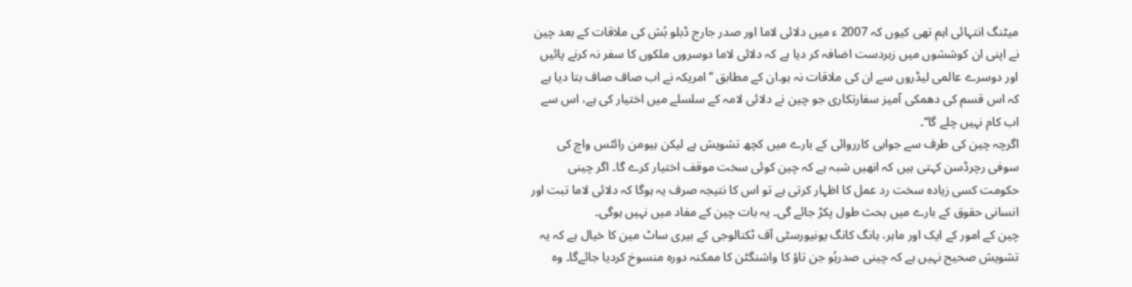میٹنگ انتہائی اہم تھی کیوں کہ 2007 ء میں دلائی لاما اور صدر جارج ڈبلو بُش کی ملاقات کے بعد چین نے اپنی ان کوششوں میں زبردست اضافہ کر دیا ہے کہ دلائی لاما دوسروں ملکوں کا سفر نہ کرنے پائیں اور دوسرے عالمی لیڈروں سے ان کی ملاقات نہ ہو۔ان کے مطابق ’’امریکہ نے اب صاف صاف بتا دیا ہے کہ اس قسم کی دھمکی آمیز سفارتکاری جو چین نے دلائی لامہ کے سلسلے میں اختیار کی ہے، اس سے اب کام نہیں چلے گا‘‘۔
اگرچہ چین کی طرف سے جوابی کارروائی کے بارے میں کچھ تشویش ہے لیکن ہیومن رائٹس واچ کی سوفی رچرڈسن کہتی ہیں کہ انھیں شبہ ہے کہ چین کوئی سخت موقف اختیار کرے گا۔ اگر چینی حکومت کسی زیادہ سخت رد عمل کا اظہار کرتی ہے تو اس کا نتیجہ صرف یہ ہوگا کہ دلائی لاما تبت اور انسانی حقوق کے بارے میں بحث طول پکڑ جائے گی۔ یہ بات چین کے مفاد میں نہیں ہوگی۔
چین کے امور کے ایک اور ماہر، ہانگ کانگ یونیورسٹی آف ٹکنالوجی کے بیری ساٹ مین کا خیال ہے کہ یہ تشویش صحیح نہیں ہے کہ چینی صدرہُو جن تاؤ کا واشنگٹن کا ممکنہ دورہ منسوخ کردیا جائےگا۔ وہ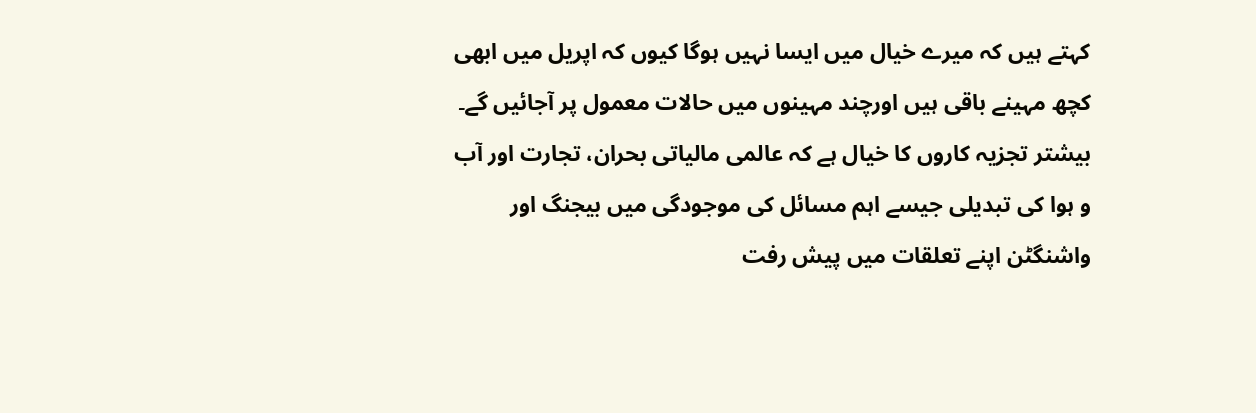کہتے ہیں کہ میرے خیال میں ایسا نہیں ہوگا کیوں کہ اپریل میں ابھی کچھ مہینے باقی ہیں اورچند مہینوں میں حالات معمول پر آجائیں گے۔
بیشتر تجزیہ کاروں کا خیال ہے کہ عالمی مالیاتی بحران، تجارت اور آب و ہوا کی تبدیلی جیسے اہم مسائل کی موجودگی میں بیجنگ اور واشنگٹن اپنے تعلقات میں پیش رفت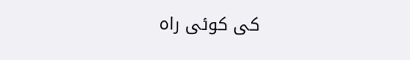کی کوئی راہ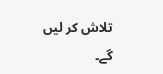تلاش کر لیں گے۔